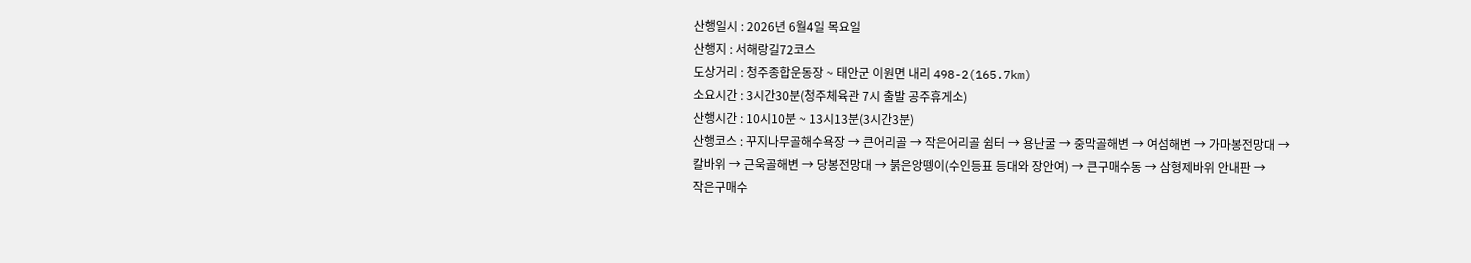산행일시 : 2026년 6월4일 목요일
산행지 : 서해랑길72코스
도상거리 : 청주종합운동장 ~ 태안군 이원면 내리 498-2(165.7km)
소요시간 : 3시간30분(청주체육관 7시 출발 공주휴게소)
산행시간 : 10시10분 ~ 13시13분(3시간3분)
산행코스 : 꾸지나무골해수욕장 → 큰어리골 → 작은어리골 쉼터 → 용난굴 → 중막골해변 → 여섬해변 → 가마봉전망대 →
칼바위 → 근욱골해변 → 당봉전망대 → 붉은앙뗑이(수인등표 등대와 장안여) → 큰구매수동 → 삼형제바위 안내판 →
작은구매수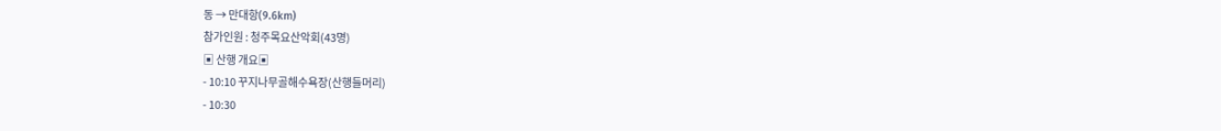동 → 만대항(9.6km)
참가인원 : 청주목요산악회(43명)
▣ 산행 개요▣
- 10:10 꾸지나무골해수욕장(산행들머리)
- 10:30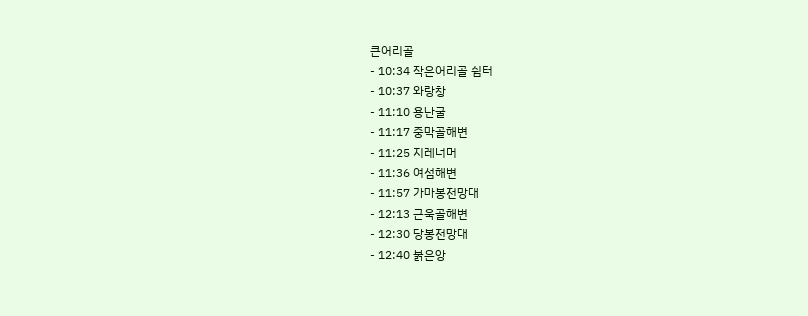큰어리골
- 10:34 작은어리골 쉼터
- 10:37 와랑창
- 11:10 용난굴
- 11:17 중막골해변
- 11:25 지레너머
- 11:36 여섬해변
- 11:57 가마봉전망대
- 12:13 근욱골해변
- 12:30 당봉전망대
- 12:40 붉은앙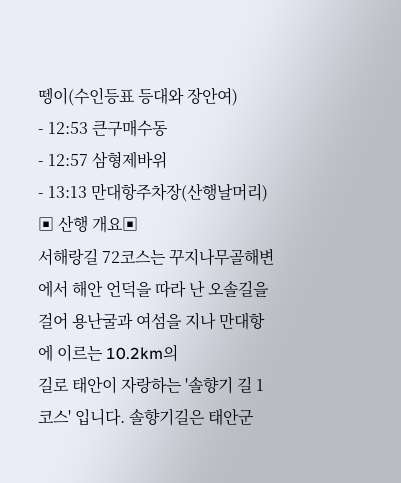뗑이(수인등표 등대와 장안여)
- 12:53 큰구매수동
- 12:57 삼형제바위
- 13:13 만대항주차장(산행날머리)
▣ 산행 개요▣
서해랑길 72코스는 꾸지나무골해변에서 해안 언덕을 따라 난 오솔길을 걸어 용난굴과 여섬을 지나 만대항에 이르는 10.2km의
길로 태안이 자랑하는 '솔향기 길 1코스' 입니다. 솔향기길은 태안군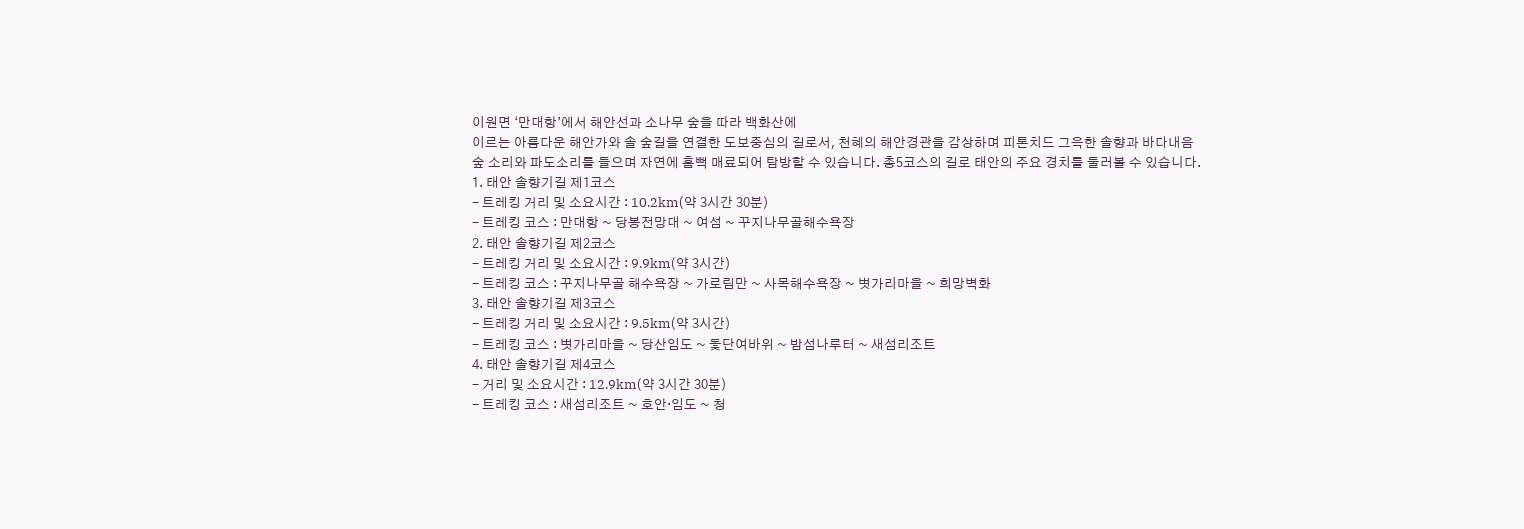이원면 ‘만대항’에서 해안선과 소나무 숲을 따라 백화산에
이르는 아름다운 해안가와 솔 숲길을 연결한 도보중심의 길로서, 천혜의 해안경관을 감상하며 피톤치드 그윽한 솔향과 바다내음
숲 소리와 파도소리를 들으며 자연에 흠뻑 매료되어 탐방할 수 있습니다. 총5코스의 길로 태안의 주요 경치를 둘러볼 수 있습니다.
1. 태안 솔향기길 제1코스
- 트레킹 거리 및 소요시간 : 10.2km(약 3시간 30분)
- 트레킹 코스 : 만대항 ~ 당봉전망대 ~ 여섬 ~ 꾸지나무골해수욕장
2. 태안 솔향기길 제2코스
- 트레킹 거리 및 소요시간 : 9.9km(약 3시간)
- 트레킹 코스 : 꾸지나무골 해수욕장 ~ 가로림만 ~ 사목해수욕장 ~ 볏가리마을 ~ 희망벽화
3. 태안 솔향기길 제3코스
- 트레킹 거리 및 소요시간 : 9.5km(약 3시간)
- 트레킹 코스 : 볏가리마을 ~ 당산임도 ~ 돛단여바위 ~ 밤섬나루터 ~ 새섬리조트
4. 태안 솔향기길 제4코스
- 거리 및 소요시간 : 12.9km(약 3시간 30분)
- 트레킹 코스 : 새섬리조트 ~ 호안·임도 ~ 청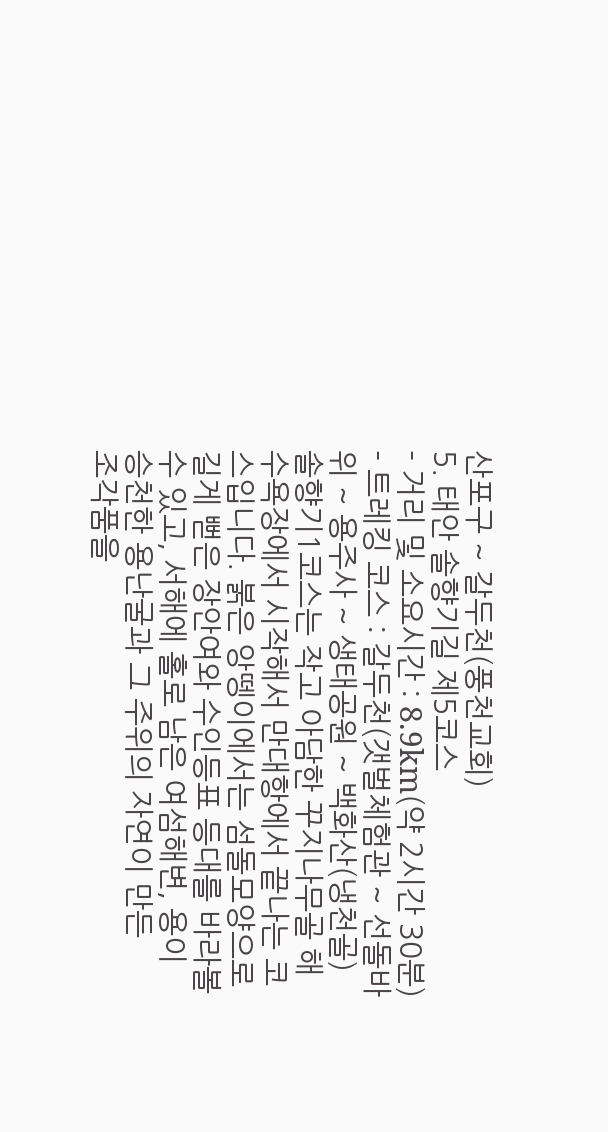산포구 ~ 갈두천(풍천교회)
5. 태안 솔향기길 제5코스
- 거리 및 소요시간 : 8.9km(약 2시간 30분)
- 트레킹 코스 : 갈두천(갯벌체험관 ~ 선돌바위 ~ 용주사 ~ 생태공원 ~ 백화산(냉천골)
솔향기1코스는 작고 아담한 꾸지나무골 해수욕장에서 시작해서 만대항에서 끝나는 코스입니다. 붉은 앙뗑이에서는 섬돌모양으로
길게 뻗은 장안여와 수인등표 등대를 바라볼 수 있고, 서해에 홀로 남은 여섬해변, 용이 승천한 용난굴과 그 주위의 자연이 만든
조각품을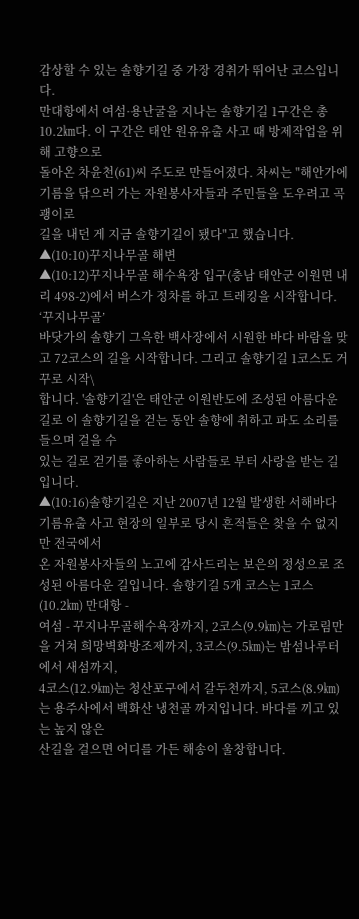감상할 수 있는 솔향기길 중 가장 경취가 뛰어난 코스입니다.
만대항에서 여섬·용난굴을 지나는 솔향기길 1구간은 총 10.2㎞다. 이 구간은 태안 원유유출 사고 때 방제작업을 위해 고향으로
돌아온 차윤천(61)씨 주도로 만들어졌다. 차씨는 "해안가에 기름을 닦으러 가는 자원봉사자들과 주민들을 도우려고 곡괭이로
길을 내던 게 지금 솔향기길이 됐다"고 했습니다.
▲(10:10)꾸지나무골 해변
▲(10:12)꾸지나무골 해수욕장 입구(충남 태안군 이원면 내리 498-2)에서 버스가 정차를 하고 트레킹을 시작합니다. ‘꾸지나무골’
바닷가의 솔향기 그윽한 백사장에서 시원한 바다 바람을 맞고 72코스의 길을 시작합니다. 그리고 솔향기길 1코스도 거꾸로 시작\
합니다. '솔향기길'은 태안군 이원반도에 조성된 아름다운 길로 이 솔향기길을 걷는 동안 솔향에 취하고 파도 소리를 들으며 걸을 수
있는 길로 걷기를 좋아하는 사람들로 부터 사랑을 받는 길입니다.
▲(10:16)솔향기길은 지난 2007년 12월 발생한 서해바다 기름유출 사고 현장의 일부로 당시 흔적들은 찾을 수 없지만 전국에서
온 자원봉사자들의 노고에 감사드리는 보은의 정성으로 조성된 아름다운 길입니다. 솔향기길 5개 코스는 1코스(10.2㎞) 만대항 -
여섬 - 꾸지나무골해수욕장까지, 2코스(9.9㎞)는 가로림만을 거쳐 희망벽화방조제까지, 3코스(9.5㎞)는 밤섬나루터에서 새섬까지,
4코스(12.9㎞)는 청산포구에서 갈두천까지, 5코스(8.9㎞)는 용주사에서 백화산 냉천골 까지입니다. 바다를 끼고 있는 높지 않은
산길을 걸으면 어디를 가든 해송이 울창합니다.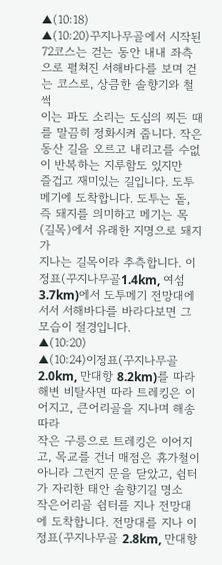▲(10:18)
▲(10:20)꾸지나무골에서 시작된 72코스는 걷는 동안 내내 좌측으로 펼쳐진 서해바다를 보며 걷는 코스로, 상큼한 솔향기와 철썩
이는 파도 소리는 도심의 찌든 때를 말끔히 정화시켜 줍니다. 작은 동산 길을 오르고 내리고를 수없이 반복하는 지루함도 있지만
즐겁고 재미있는 길입니다. 도투메기에 도착합니다. 도투는 돝, 즉 돼지를 의미하고 메기는 목(길목)에서 유래한 지명으로 돼지가
지나는 길목이라 추측합니다. 이정표(꾸지나무골1.4km, 여섬3.7km)에서 도투메기 전망대에 서서 서해바다를 바라다보면 그
모습이 절경입니다.
▲(10:20)
▲(10:24)이정표(꾸지나무골2.0km, 만대항 8.2km)를 따라 해변 비탈사면 따라 트레킹은 이어지고, 큰어리골을 지나며 해송따라
작은 구릉으로 트레킹은 이어지고, 목교를 건너 매점은 휴가철이 아니라 그런지 문을 닫았고, 쉼터가 자리한 태안 솔향기길 명소
작은어리골 쉼터를 지나 전망대에 도착합니다. 전망대를 지나 이정표(꾸지나무골 2.8km, 만대항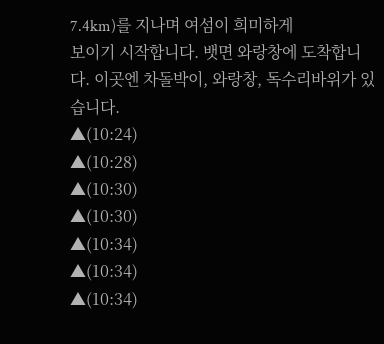7.4km)를 지나며 여섬이 희미하게
보이기 시작합니다. 뱃면 와랑창에 도착합니다. 이곳엔 차돌박이, 와랑창, 독수리바위가 있습니다.
▲(10:24)
▲(10:28)
▲(10:30)
▲(10:30)
▲(10:34)
▲(10:34)
▲(10:34)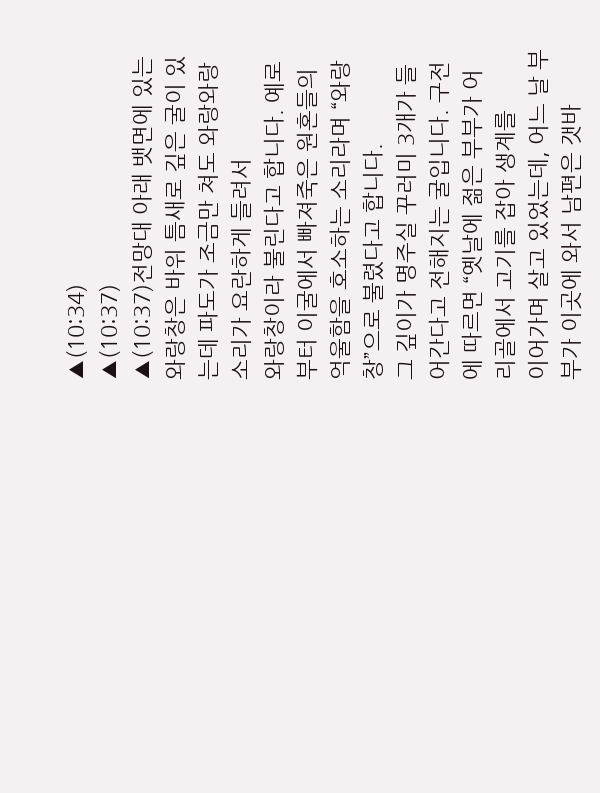▲(10:34)
▲(10:37)
▲(10:37)전망대 아래 뱃면에 있는 와랑창은 바위 틈새로 깊은 굴이 있는데 파도가 조금만 쳐도 와랑와랑 소리가 요란하게 들려서
와랑창이라 불린다고 합니다. 예로부터 이굴에서 빠져죽은 원혼들의 억울함을 호소하는 소리라며 “와랑창”으로 불렸다고 합니다.
그 깊이가 명주실 꾸러미 3개가 들어간다고 전해지는 굴입니다. 구전에 따르면 “옛날에 젊은 부부가 어리골에서 고기를 잡아 생계를
이어가며 살고 있었는데, 어느 날 부부가 이곳에 와서 남편은 갯바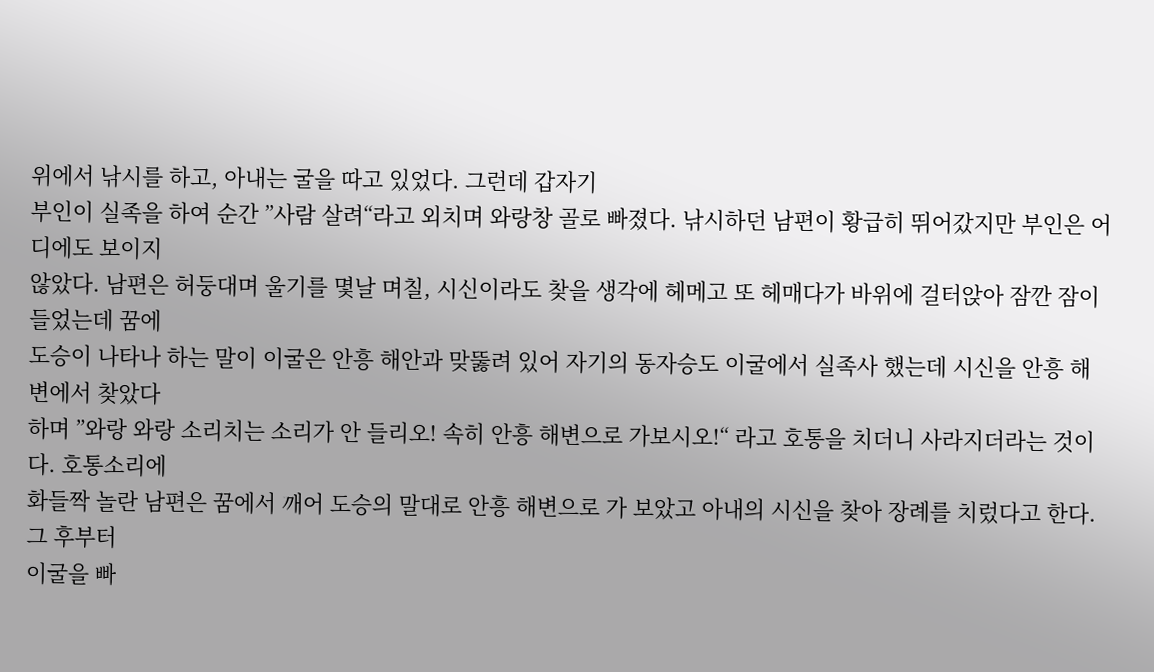위에서 낚시를 하고, 아내는 굴을 따고 있었다. 그런데 갑자기
부인이 실족을 하여 순간 ”사람 살려“라고 외치며 와랑창 골로 빠졌다. 낚시하던 남편이 황급히 뛰어갔지만 부인은 어디에도 보이지
않았다. 남편은 허둥대며 울기를 몇날 며칠, 시신이라도 찾을 생각에 헤메고 또 헤매다가 바위에 걸터앉아 잠깐 잠이 들었는데 꿈에
도승이 나타나 하는 말이 이굴은 안흥 해안과 맞뚫려 있어 자기의 동자승도 이굴에서 실족사 했는데 시신을 안흥 해변에서 찾았다
하며 ”와랑 와랑 소리치는 소리가 안 들리오! 속히 안흥 해변으로 가보시오!“ 라고 호통을 치더니 사라지더라는 것이다. 호통소리에
화들짝 놀란 남편은 꿈에서 깨어 도승의 말대로 안흥 해변으로 가 보았고 아내의 시신을 찾아 장례를 치렀다고 한다. 그 후부터
이굴을 빠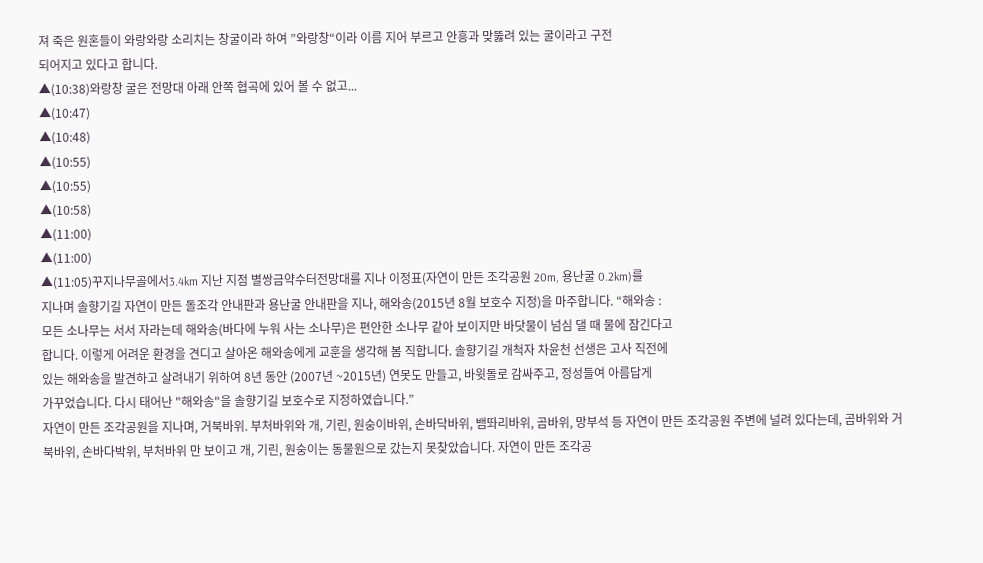져 죽은 원혼들이 와랑와랑 소리치는 창굴이라 하여 ”와랑창“이라 이름 지어 부르고 안흥과 맞뚫려 있는 굴이라고 구전
되어지고 있다고 합니다.
▲(10:38)와랑창 굴은 전망대 아래 안쪽 협곡에 있어 볼 수 없고...
▲(10:47)
▲(10:48)
▲(10:55)
▲(10:55)
▲(10:58)
▲(11:00)
▲(11:00)
▲(11:05)꾸지나무골에서3.4km 지난 지점 별쌍금약수터전망대를 지나 이정표(자연이 만든 조각공원 20m, 용난굴 0.2km)를
지나며 솔향기길 자연이 만든 돌조각 안내판과 용난굴 안내판을 지나, 해와송(2015년 8월 보호수 지정)을 마주합니다. “해와송 :
모든 소나무는 서서 자라는데 해와송(바다에 누워 사는 소나무)은 편안한 소나무 같아 보이지만 바닷물이 넘심 댈 때 물에 잠긴다고
합니다. 이렇게 어려운 환경을 견디고 살아온 해와송에게 교훈을 생각해 봄 직합니다. 솔향기길 개척자 차윤천 선생은 고사 직전에
있는 해와송을 발견하고 살려내기 위하여 8년 동안 (2007년 ~2015년) 연못도 만들고, 바윗돌로 감싸주고, 정성들여 아름답게
가꾸었습니다. 다시 태어난 "해와송"을 솔향기길 보호수로 지정하였습니다.”
자연이 만든 조각공원을 지나며, 거북바위. 부처바위와 개, 기린, 원숭이바위, 손바닥바위, 뱀똬리바위, 곰바위, 망부석 등 자연이 만든 조각공원 주변에 널려 있다는데, 곰바위와 거북바위, 손바다박위, 부처바위 만 보이고 개, 기린, 원숭이는 동물원으로 갔는지 못찾았습니다. 자연이 만든 조각공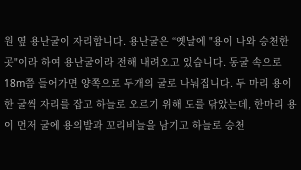원 옆 용난굴이 자리합니다. 용난굴은 “옛날에 "용이 나와 승천한 곳"이라 하여 용난굴이라 전해 내려오고 있습니다. 동굴 속으로 18m쯤 들어가면 양쪽으로 두개의 굴로 나눠집니다. 두 마리 용이 한 굴씩 자리를 잡고 하늘로 오르기 위해 도를 닦았는데, 한마리 용이 먼저 굴에 용의발과 꼬리비늘을 남기고 하늘로 승천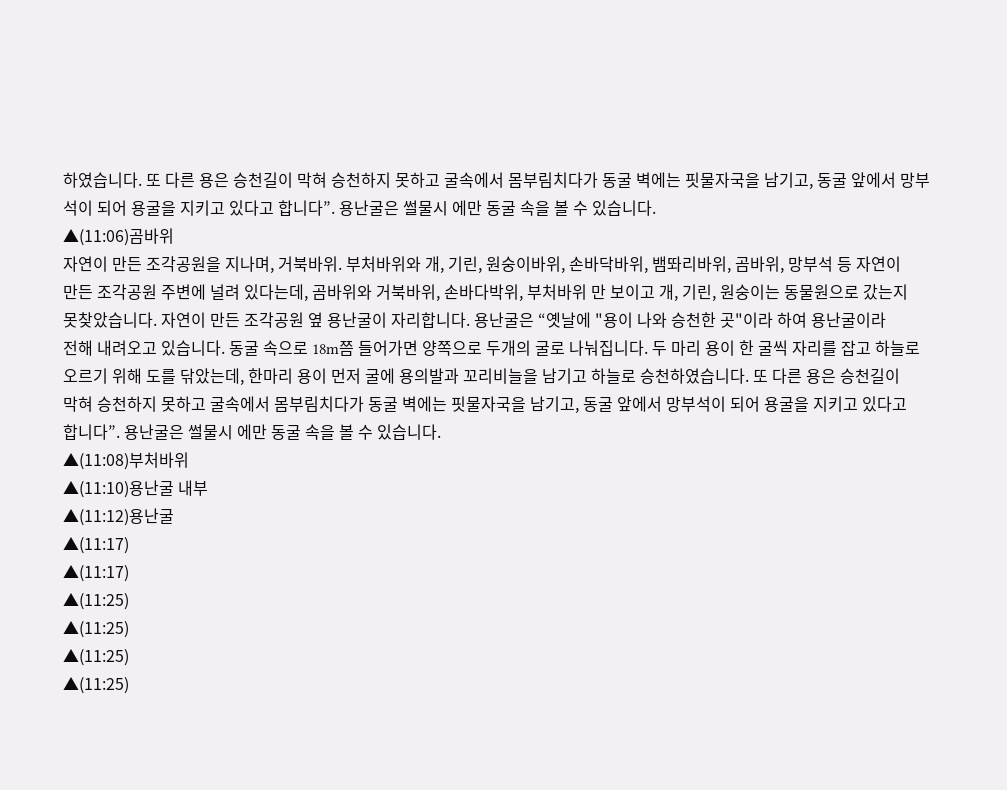하였습니다. 또 다른 용은 승천길이 막혀 승천하지 못하고 굴속에서 몸부림치다가 동굴 벽에는 핏물자국을 남기고, 동굴 앞에서 망부석이 되어 용굴을 지키고 있다고 합니다”. 용난굴은 썰물시 에만 동굴 속을 볼 수 있습니다.
▲(11:06)곰바위
자연이 만든 조각공원을 지나며, 거북바위. 부처바위와 개, 기린, 원숭이바위, 손바닥바위, 뱀똬리바위, 곰바위, 망부석 등 자연이
만든 조각공원 주변에 널려 있다는데, 곰바위와 거북바위, 손바다박위, 부처바위 만 보이고 개, 기린, 원숭이는 동물원으로 갔는지
못찾았습니다. 자연이 만든 조각공원 옆 용난굴이 자리합니다. 용난굴은 “옛날에 "용이 나와 승천한 곳"이라 하여 용난굴이라
전해 내려오고 있습니다. 동굴 속으로 18m쯤 들어가면 양쪽으로 두개의 굴로 나눠집니다. 두 마리 용이 한 굴씩 자리를 잡고 하늘로
오르기 위해 도를 닦았는데, 한마리 용이 먼저 굴에 용의발과 꼬리비늘을 남기고 하늘로 승천하였습니다. 또 다른 용은 승천길이
막혀 승천하지 못하고 굴속에서 몸부림치다가 동굴 벽에는 핏물자국을 남기고, 동굴 앞에서 망부석이 되어 용굴을 지키고 있다고
합니다”. 용난굴은 썰물시 에만 동굴 속을 볼 수 있습니다.
▲(11:08)부처바위
▲(11:10)용난굴 내부
▲(11:12)용난굴
▲(11:17)
▲(11:17)
▲(11:25)
▲(11:25)
▲(11:25)
▲(11:25)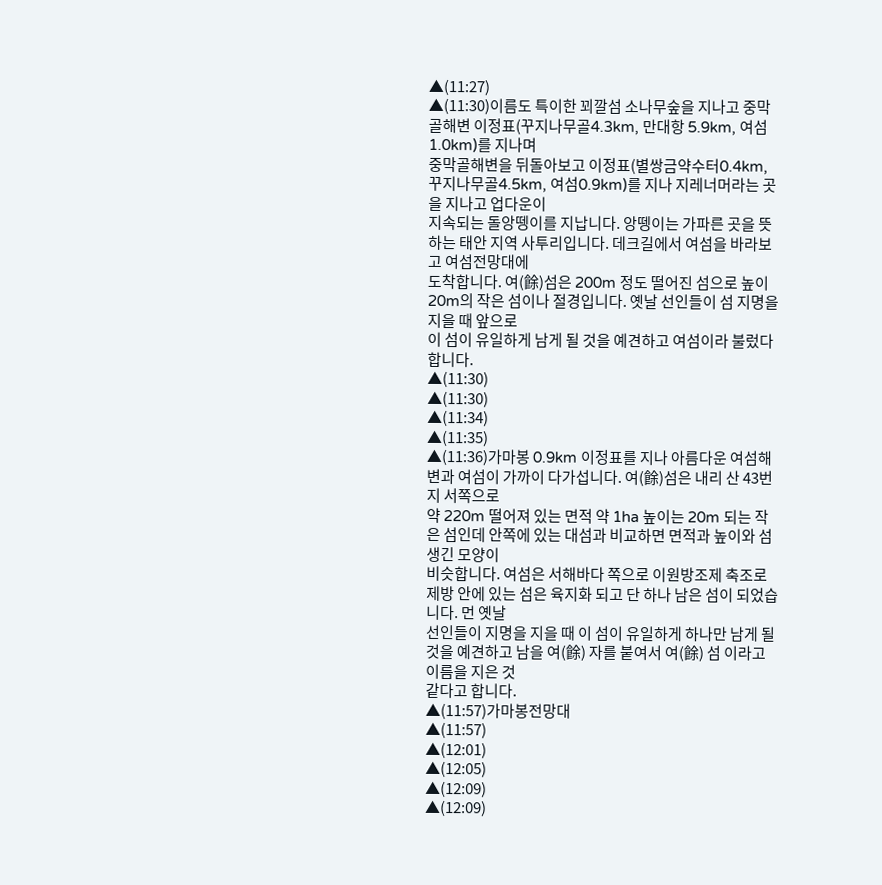▲(11:27)
▲(11:30)이름도 특이한 꾀깔섬 소나무숲을 지나고 중막골해변 이정표(꾸지나무골4.3km, 만대항 5.9km, 여섬1.0km)를 지나며
중막골해변을 뒤돌아보고 이정표(별쌍금약수터0.4km, 꾸지나무골4.5km, 여섬0.9km)를 지나 지레너머라는 곳을 지나고 업다운이
지속되는 돌앙뗑이를 지납니다. 앙뗑이는 가파른 곳을 뜻하는 태안 지역 사투리입니다. 데크길에서 여섬을 바라보고 여섬전망대에
도착합니다. 여(餘)섬은 200m 정도 떨어진 섬으로 높이 20m의 작은 섬이나 절경입니다. 옛날 선인들이 섬 지명을 지을 때 앞으로
이 섬이 유일하게 남게 될 것을 예견하고 여섬이라 불렀다 합니다.
▲(11:30)
▲(11:30)
▲(11:34)
▲(11:35)
▲(11:36)가마봉 0.9km 이정표를 지나 아름다운 여섬해변과 여섬이 가까이 다가섭니다. 여(餘)섬은 내리 산 43번지 서쪽으로
약 220m 떨어져 있는 면적 약 1ha 높이는 20m 되는 작은 섬인데 안쪽에 있는 대섬과 비교하면 면적과 높이와 섬 생긴 모양이
비슷합니다. 여섬은 서해바다 쪽으로 이원방조제 축조로 제방 안에 있는 섬은 육지화 되고 단 하나 남은 섬이 되었습니다. 먼 옛날
선인들이 지명을 지을 때 이 섬이 유일하게 하나만 남게 될 것을 예견하고 남을 여(餘) 자를 붙여서 여(餘) 섬 이라고 이름을 지은 것
같다고 합니다.
▲(11:57)가마봉전망대
▲(11:57)
▲(12:01)
▲(12:05)
▲(12:09)
▲(12:09)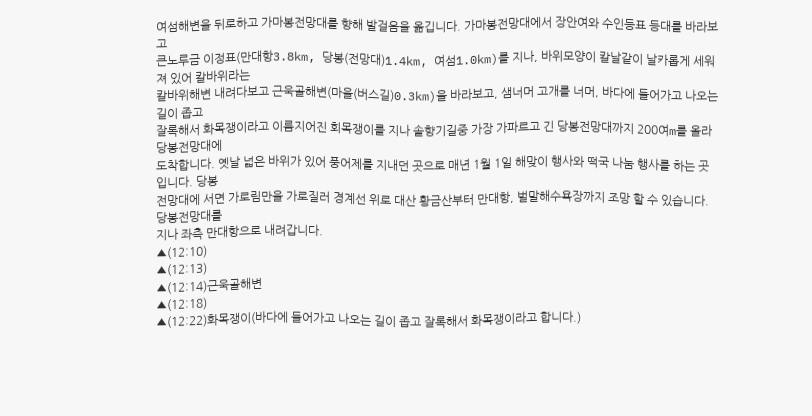여섬해변을 뒤로하고 가마봉전망대를 향해 발걸음을 옮깁니다. 가마봉전망대에서 장안여와 수인등표 등대를 바라보고
큰노루금 이정표(만대항3.8km, 당봉(전망대)1.4km, 여섬1.0km)를 지나, 바위모양이 칼날같이 날카롭게 세워져 있어 칼바위라는
칼바위해변 내려다보고 근욱골해변(마을(버스길)0.3km)을 바라보고, 샘너머 고개를 너머, 바다에 들어가고 나오는 길이 좁고
잘록해서 화목쟁이라고 이름지어진 회목쟁이를 지나 솔향기길중 가장 가파르고 긴 당봉전망대까지 200여m를 올라 당봉전망대에
도착합니다. 옛날 넓은 바위가 있어 풍어제를 지내던 곳으로 매년 1월 1일 해맞이 행사와 떡국 나눔 행사를 하는 곳입니다. 당봉
전망대에 서면 가로림만을 가로질러 경계선 위로 대산 황금산부터 만대항, 벌말해수욕장까지 조망 할 수 있습니다. 당봉전망대를
지나 좌측 만대항으로 내려갑니다.
▲(12:10)
▲(12:13)
▲(12:14)근욱골해변
▲(12:18)
▲(12:22)화목쟁이(바다에 들어가고 나오는 길이 좁고 잘록해서 화목쟁이라고 합니다.)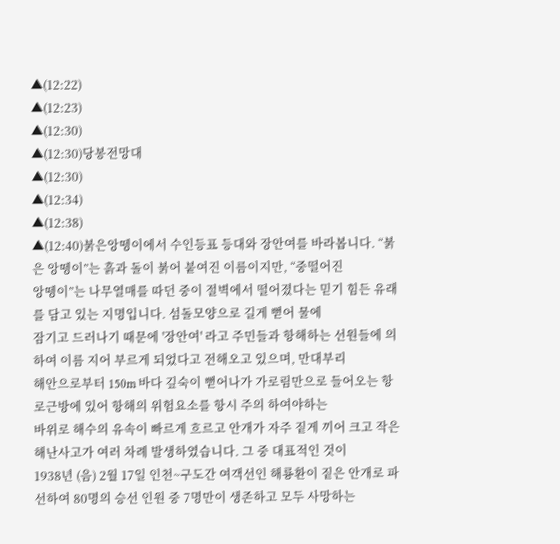▲(12:22)
▲(12:23)
▲(12:30)
▲(12:30)당봉전망대
▲(12:30)
▲(12:34)
▲(12:38)
▲(12:40)붉은앙뗑이에서 수인등표 등대와 장안여를 바라봅니다. “붉은 앙뗑이”는 흙과 돌이 붉어 붙여진 이름이지만, “중떨어진
앙뗑이”는 나무열매를 따던 중이 절벽에서 떨어졌다는 믿기 힘든 유래를 담고 있는 지명입니다. 섬돌모양으로 길게 뻗어 물에
잠기고 드러나기 때문에 '장안여' 라고 주민들과 항해하는 선원들에 의하여 이름 지어 부르게 되었다고 전해오고 있으며, 만대부리
해안으로부터 150m 바다 깊숙이 뻗어나가 가로림만으로 들어오는 항로근방에 있어 항해의 위험요소를 항시 주의 하여야하는
바위로 해수의 유속이 빠르게 흐르고 안개가 자주 짙게 끼어 크고 작은 해난사고가 여러 차례 발생하였습니다. 그 중 대표적인 것이
1938년 (음) 2월 17일 인천~구도간 여객선인 해룡환이 짙은 안개로 파선하여 80명의 승선 인원 중 7명만이 생존하고 모두 사망하는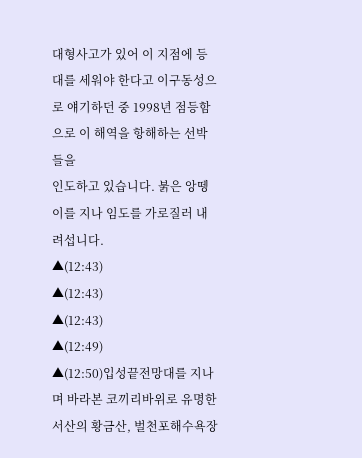대형사고가 있어 이 지점에 등대를 세워야 한다고 이구동성으로 얘기하던 중 1998년 점등함으로 이 해역을 항해하는 선박들을
인도하고 있습니다. 붉은 앙뗑이를 지나 임도를 가로질러 내려섭니다.
▲(12:43)
▲(12:43)
▲(12:43)
▲(12:49)
▲(12:50)입성끝전망대를 지나며 바라본 코끼리바위로 유명한 서산의 황금산, 벌천포해수욕장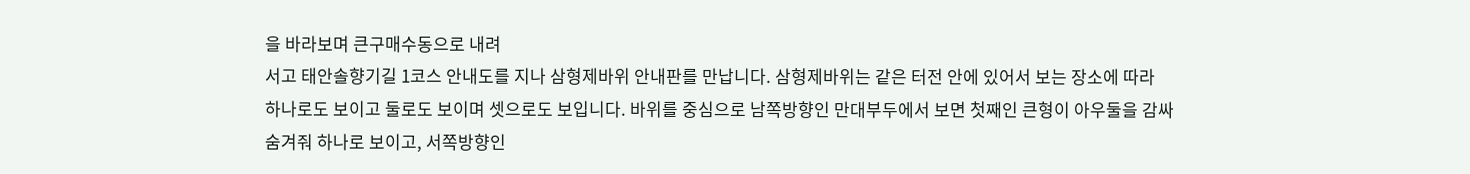을 바라보며 큰구매수동으로 내려
서고 태안솔향기길 1코스 안내도를 지나 삼형제바위 안내판를 만납니다. 삼형제바위는 같은 터전 안에 있어서 보는 장소에 따라
하나로도 보이고 둘로도 보이며 셋으로도 보입니다. 바위를 중심으로 남쪽방향인 만대부두에서 보면 첫째인 큰형이 아우둘을 감싸
숨겨줘 하나로 보이고, 서쪽방향인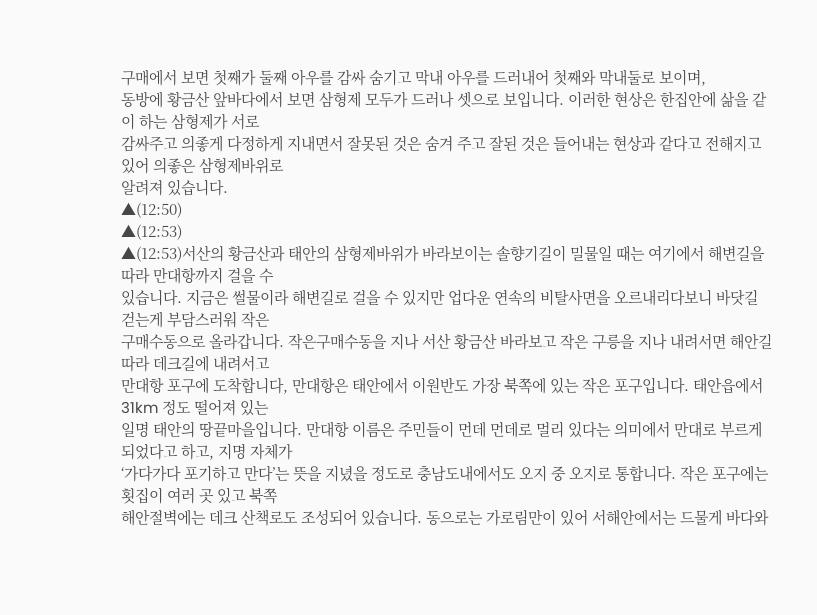구매에서 보면 첫째가 둘째 아우를 감싸 숨기고 막내 아우를 드러내어 첫째와 막내둘로 보이며,
동방에 황금산 앞바다에서 보면 삼형제 모두가 드러나 셋으로 보입니다. 이러한 현상은 한집안에 삶을 같이 하는 삼형제가 서로
감싸주고 의좋게 다정하게 지내면서 잘못된 것은 숨겨 주고 잘된 것은 들어내는 현상과 같다고 전해지고 있어 의좋은 삼형제바위로
알려져 있습니다.
▲(12:50)
▲(12:53)
▲(12:53)서산의 황금산과 태안의 삼형제바위가 바라보이는 솔향기길이 밀물일 때는 여기에서 해변길을 따라 만대항까지 걸을 수
있습니다. 지금은 썰물이라 해변길로 걸을 수 있지만 업다운 연속의 비탈사면을 오르내리다보니 바닷길 걷는게 부담스러워 작은
구매수동으로 올라갑니다. 작은구매수동을 지나 서산 황금산 바라보고 작은 구릉을 지나 내려서면 해안길따라 데크길에 내려서고
만대항 포구에 도착합니다, 만대항은 태안에서 이원반도 가장 북쪽에 있는 작은 포구입니다. 태안읍에서 31km 정도 떨어져 있는
일명 태안의 땅끝마을입니다. 만대항 이름은 주민들이 먼데 먼데로 멀리 있다는 의미에서 만대로 부르게 되었다고 하고, 지명 자체가
‘가다가다 포기하고 만다’는 뜻을 지녔을 정도로 충남도내에서도 오지 중 오지로 통합니다. 작은 포구에는 횟집이 여러 곳 있고 북쪽
해안절벽에는 데크 산책로도 조성되어 있습니다. 동으로는 가로림만이 있어 서해안에서는 드물게 바다와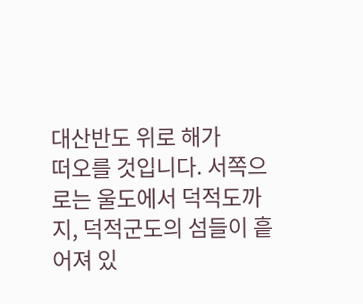대산반도 위로 해가
떠오를 것입니다. 서쪽으로는 울도에서 덕적도까지, 덕적군도의 섬들이 흩어져 있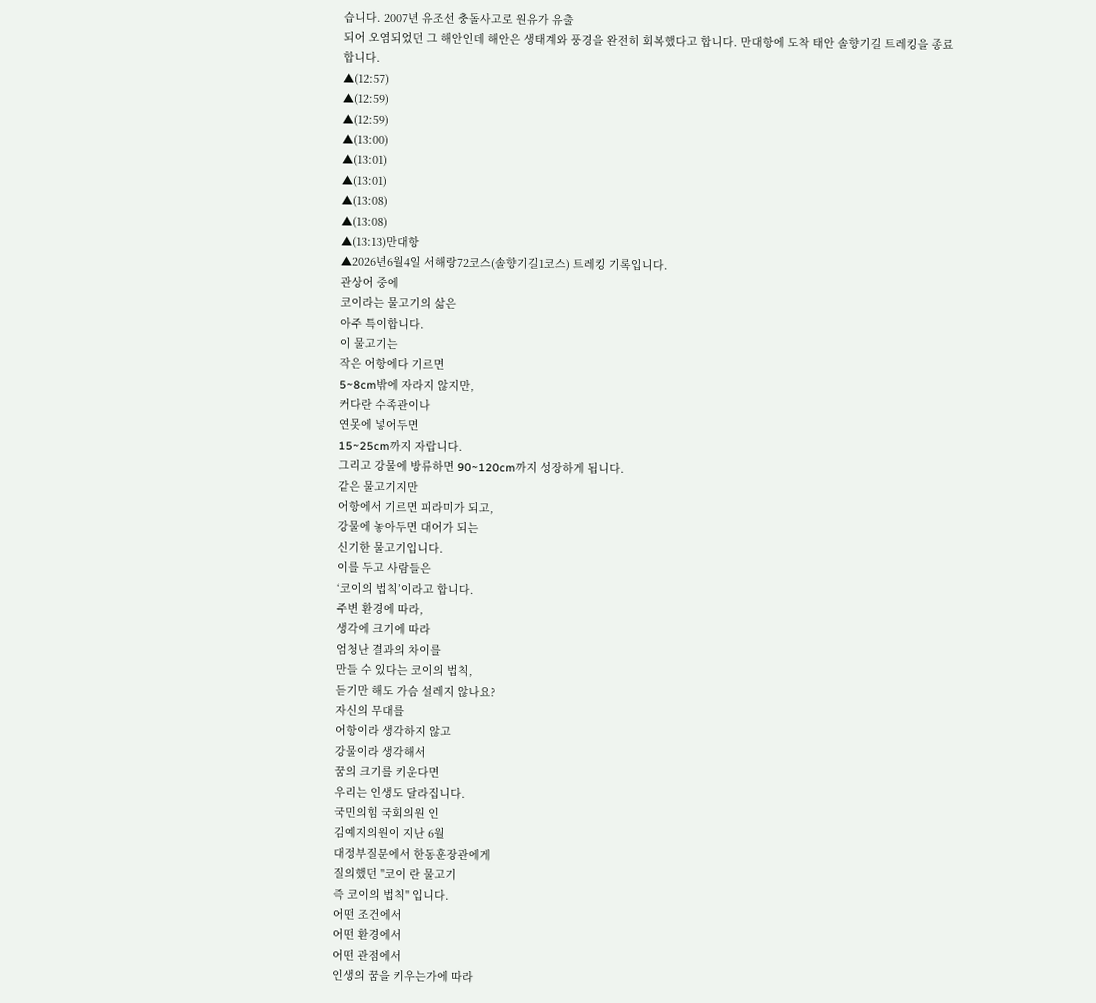습니다. 2007년 유조선 충돌사고로 원유가 유출
되어 오염되었던 그 해안인데 해안은 생태계와 풍경을 완전히 회복했다고 합니다. 만대항에 도착 태안 솔향기길 트레킹을 종료
합니다.
▲(12:57)
▲(12:59)
▲(12:59)
▲(13:00)
▲(13:01)
▲(13:01)
▲(13:08)
▲(13:08)
▲(13:13)만대항
▲2026년6월4일 서해랑72코스(솔향기길1코스) 트레킹 기록입니다.
관상어 중에
코이라는 물고기의 삶은
아주 특이합니다.
이 물고기는
작은 어항에다 기르면
5~8cm밖에 자라지 않지만,
커다란 수족관이나
연못에 넣어두면
15~25cm까지 자랍니다.
그리고 강물에 방류하면 90~120cm까지 성장하게 됩니다.
같은 물고기지만
어항에서 기르면 피라미가 되고,
강물에 놓아두면 대어가 되는
신기한 물고기입니다.
이를 두고 사람들은
‘코이의 법칙’이라고 합니다.
주변 환경에 따라,
생각에 크기에 따라
엄청난 결과의 차이를
만들 수 있다는 코이의 법칙,
듣기만 해도 가슴 설레지 않나요?
자신의 무대를
어항이라 생각하지 않고
강물이라 생각해서
꿈의 크기를 키운다면
우리는 인생도 달라집니다.
국민의힘 국회의원 인
김예지의원이 지난 6월
대정부질문에서 한동훈장관에게
질의했던 "코이 란 물고기
즉 코이의 법칙" 입니다.
어떤 조건에서
어떤 환경에서
어떤 관점에서
인생의 꿈을 키우는가에 따라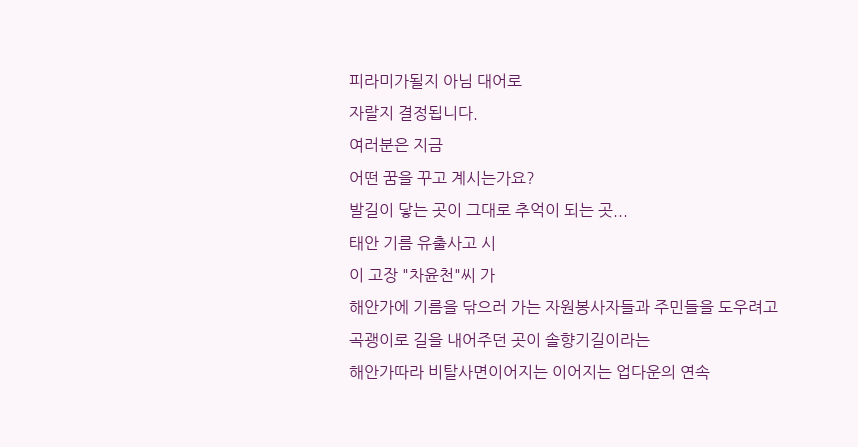피라미가될지 아님 대어로
자랄지 결정됩니다.
여러분은 지금
어떤 꿈을 꾸고 계시는가요?
발길이 닿는 곳이 그대로 추억이 되는 곳...
태안 기름 유출사고 시
이 고장 "차윤천"씨 가
해안가에 기름을 닦으러 가는 자원봉사자들과 주민들을 도우려고
곡괭이로 길을 내어주던 곳이 솔향기길이라는
해안가따라 비탈사면이어지는 이어지는 업다운의 연속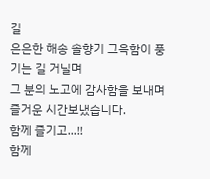길
은은한 해송 솔향기 그윽함이 풍기는 길 거닐며
그 분의 노고에 감사함을 보내며 즐거운 시간보냈습니다.
함께 즐기고...!!
함께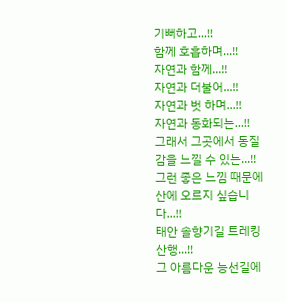기뻐하고...!!
함께 호흡하며...!!
자연과 함께...!!
자연과 더불어...!!
자연과 벗 하며...!!
자연과 동화되는...!!
그래서 그곳에서 동질감을 느낄 수 있는...!!
그런 좋은 느낌 때문에 산에 오르지 싶습니다...!!
태안 솔향기길 트레킹 산행...!!
그 아름다운 능선길에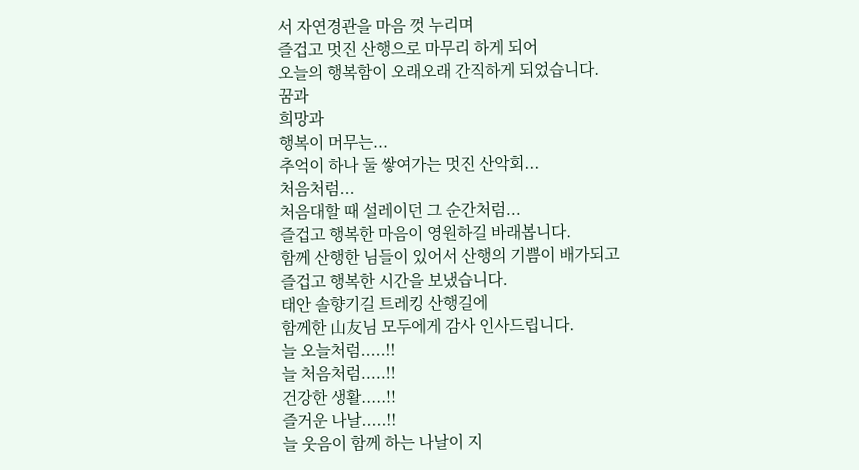서 자연경관을 마음 껏 누리며
즐겁고 멋진 산행으로 마무리 하게 되어
오늘의 행복함이 오래오래 간직하게 되었습니다.
꿈과
희망과
행복이 머무는...
추억이 하나 둘 쌓여가는 멋진 산악회...
처음처럼...
처음대할 때 설레이던 그 순간처럼...
즐겁고 행복한 마음이 영원하길 바래봅니다.
함께 산행한 님들이 있어서 산행의 기쁨이 배가되고
즐겁고 행복한 시간을 보냈습니다.
태안 솔향기길 트레킹 산행길에
함께한 山友님 모두에게 감사 인사드립니다.
늘 오늘처럼.....!!
늘 처음처럼.....!!
건강한 생활.....!!
즐거운 나날.....!!
늘 웃음이 함께 하는 나날이 지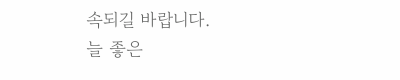속되길 바랍니다.
늘 좋은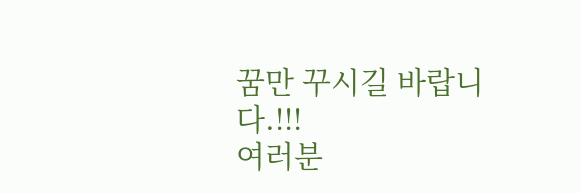꿈만 꾸시길 바랍니다.!!!
여러분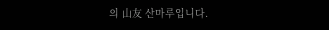의 山友 산마루입니다.